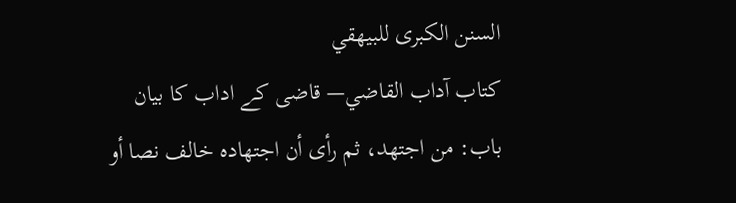السنن الكبرى للبيهقي
كتاب آداب القاضي— قاضی کے اداب کا بیان
باب: من اجتهد، ثم رأى أن اجتهاده خالف نصا أو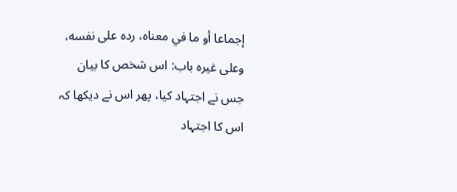إجماعا أو ما في معناه، رده على نفسه، وعلى غيره باب: اس شخص کا بیان جس نے اجتہاد کیا، پھر اس نے دیکھا کہ اس کا اجتہاد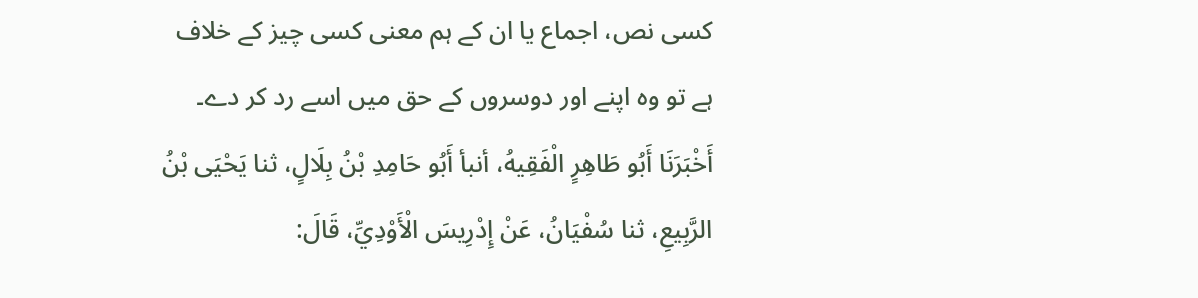کسی نص، اجماع یا ان کے ہم معنی کسی چیز کے خلاف ہے تو وہ اپنے اور دوسروں کے حق میں اسے رد کر دے۔
أَخْبَرَنَا أَبُو طَاهِرٍ الْفَقِيهُ، أنبأ أَبُو حَامِدِ بْنُ بِلَالٍ، ثنا يَحْيَى بْنُ الرَّبِيعِ، ثنا سُفْيَانُ، عَنْ إِدْرِيسَ الْأَوْدِيِّ، قَالَ: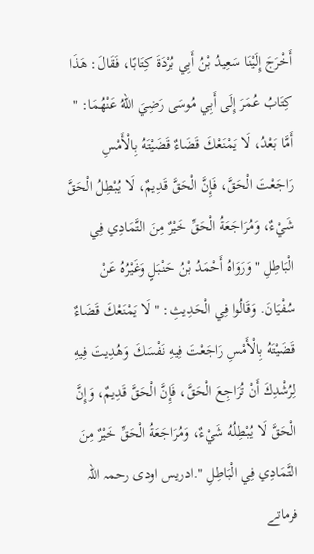أَخْرَجَ إِلَيْنَا سَعِيدُ بْنُ أَبِي بُرْدَةَ كِتَابًا، فَقَالَ: هَذَا كِتَابُ عُمَرَ إِلَى أَبِي مُوسَى رَضِيَ اللهُ عَنْهُمَا: " أَمَّا بَعْدُ، لَا يَمْنَعْكَ قَضَاءٌ قَضَيْتَهُ بِالْأَمْسِ رَاجَعْتَ الْحَقَّ، فَإِنَّ الْحَقَّ قَدِيمٌ، لَا يُبْطِلُ الْحَقَّ شَيْءٌ، وَمُرَاجَعَةُ الْحَقِّ خَيْرٌ مِنَ التَّمَادِي فِي الْبَاطِلِ " وَرَوَاهُ أَحْمَدُ بْنُ حَنْبَلٍ وَغَيْرُهُ عَنْ سُفْيَانَ. وَقَالُوا فِي الْحَدِيثِ: " لَا يَمْنَعْكَ قَضَاءٌ قَضَيْتَهُ بِالْأَمْسِ رَاجَعْتَ فِيهِ نَفْسَكَ وَهُدِيتَ فِيهِ لِرُشْدِكَ أَنْ تُرَاجِعَ الْحَقَّ، فَإِنَّ الْحَقَّ قَدِيمٌ، وَإِنَّ الْحَقَّ لَا يُبْطِلُهُ شَيْءٌ، وَمُرَاجَعَةُ الْحَقِّ خَيْرٌ مِنَ التَّمَادِي فِي الْبَاطِلِ ".ادریس اودی رحمہ اللہ فرماتے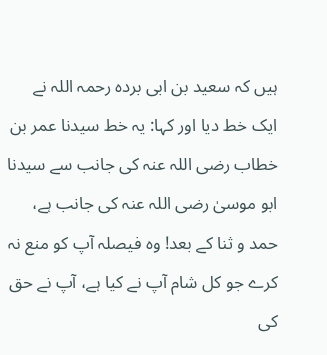ہیں کہ سعید بن ابی بردہ رحمہ اللہ نے ایک خط دیا اور کہا: یہ خط سیدنا عمر بن خطاب رضی اللہ عنہ کی جانب سے سیدنا ابو موسیٰ رضی اللہ عنہ کی جانب ہے، حمد و ثنا کے بعد! وہ فیصلہ آپ کو منع نہ کرے جو کل شام آپ نے کیا ہے، آپ نے حق کی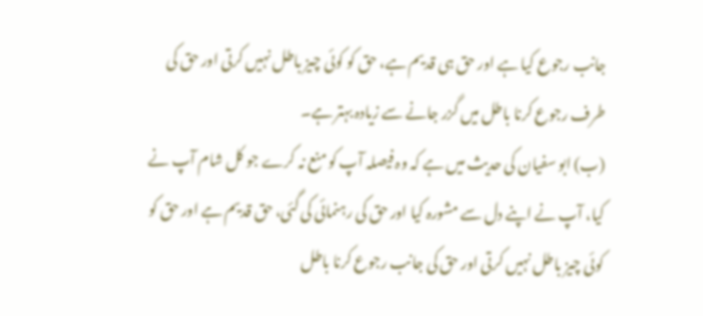جانب رجوع کیا ہے اور حق ہی قدیم ہے، حق کو کوئی چیز باطل نہیں کرتی اور حق کی طرف رجوع کرنا باطل میں گزر جانے سے زیادہ بہتر ہے۔
(ب) ابو سفیان کی حدیث میں ہے کہ وہ فیصلہ آپ کو منع نہ کرے جو کل شام آپ نے کیا، آپ نے اپنے دل سے مشورہ کیا اور حق کی رہنمائی کی گئی، حق قدیم ہے اور حق کو کوئی چیز باطل نہیں کرتی اور حق کی جانب رجوع کرنا باطل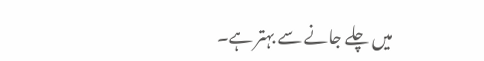میں چلے جانے سے بہتر ہے۔